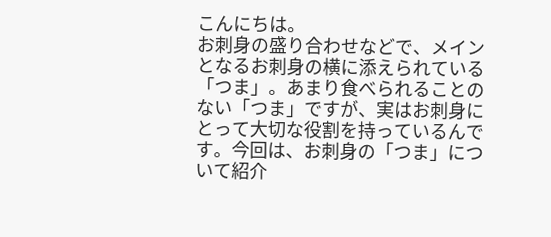こんにちは。
お刺身の盛り合わせなどで、メインとなるお刺身の横に添えられている「つま」。あまり食べられることのない「つま」ですが、実はお刺身にとって大切な役割を持っているんです。今回は、お刺身の「つま」について紹介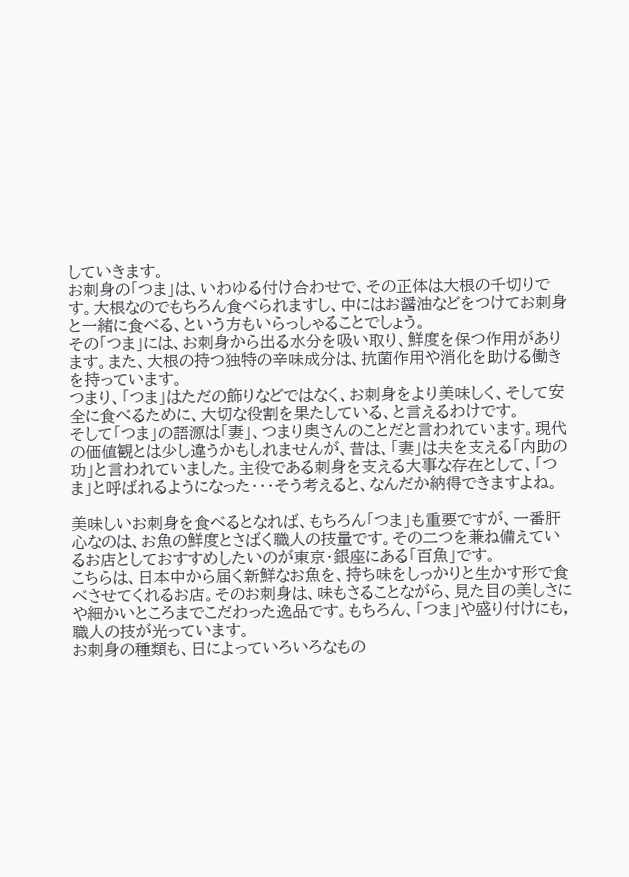していきます。
お刺身の「つま」は、いわゆる付け合わせで、その正体は大根の千切りです。大根なのでもちろん食べられますし、中にはお醤油などをつけてお刺身と一緒に食べる、という方もいらっしゃることでしょう。
その「つま」には、お刺身から出る水分を吸い取り、鮮度を保つ作用があります。また、大根の持つ独特の辛味成分は、抗菌作用や消化を助ける働きを持っています。
つまり、「つま」はただの飾りなどではなく、お刺身をより美味しく、そして安全に食べるために、大切な役割を果たしている、と言えるわけです。
そして「つま」の語源は「妻」、つまり奥さんのことだと言われています。現代の価値観とは少し違うかもしれませんが、昔は、「妻」は夫を支える「内助の功」と言われていました。主役である刺身を支える大事な存在として、「つま」と呼ばれるようになった・・・そう考えると、なんだか納得できますよね。

美味しいお刺身を食べるとなれば、もちろん「つま」も重要ですが、一番肝心なのは、お魚の鮮度とさばく職人の技量です。その二つを兼ね備えているお店としておすすめしたいのが東京・銀座にある「百魚」です。
こちらは、日本中から届く新鮮なお魚を、持ち味をしっかりと生かす形で食べさせてくれるお店。そのお刺身は、味もさることながら、見た目の美しさにや細かいところまでこだわった逸品です。もちろん、「つま」や盛り付けにも,職人の技が光っています。
お刺身の種類も、日によっていろいろなもの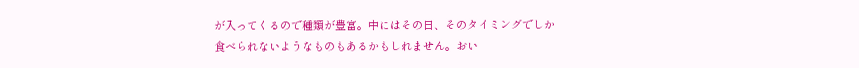が入ってくるので種類が豊富。中にはその日、そのタイミングでしか食べられないようなものもあるかもしれません。おい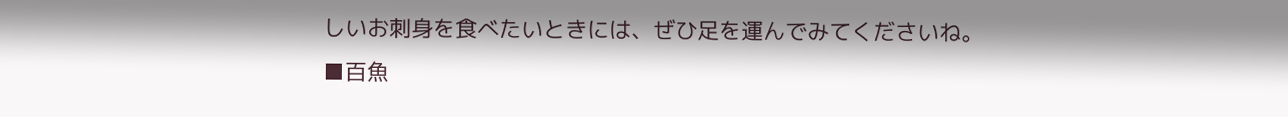しいお刺身を食べたいときには、ぜひ足を運んでみてくださいね。
■百魚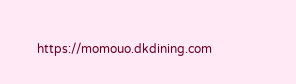https://momouo.dkdining.com